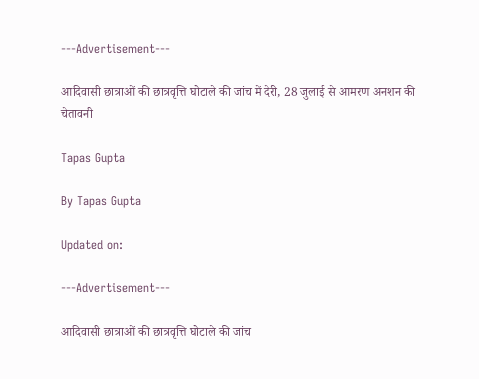---Advertisement---

आदिवासी छात्राओं की छात्रवृत्ति घोटाले की जांच में देरी, 28 जुलाई से आमरण अनशन की चेतावनी

Tapas Gupta

By Tapas Gupta

Updated on:

---Advertisement---

आदिवासी छात्राओं की छात्रवृत्ति घोटाले की जांच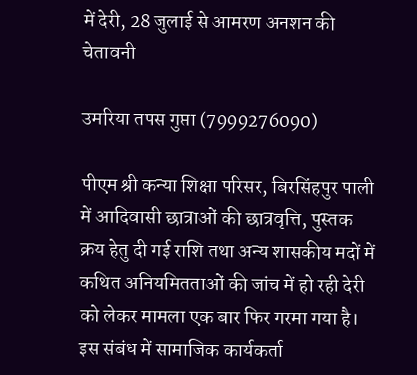में देरी, 28 जुलाई से आमरण अनशन की चेतावनी

उमरिया तपस गुप्ता (7999276090)

पीएम श्री कन्या शिक्षा परिसर, बिरसिंहपुर पाली में आदिवासी छात्राओं की छात्रवृत्ति, पुस्तक क्रय हेतु दी गई राशि तथा अन्य शासकीय मदों में कथित अनियमितताओं की जांच में हो रही देरी को लेकर मामला एक बार फिर गरमा गया है। इस संबंध में सामाजिक कार्यकर्ता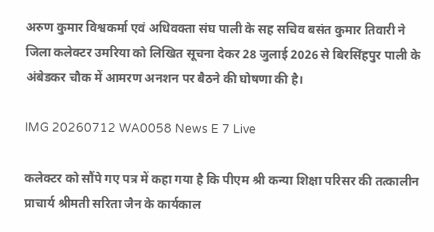अरुण कुमार विश्वकर्मा एवं अधिवक्ता संघ पाली के सह सचिव बसंत कुमार तिवारी ने जिला कलेक्टर उमरिया को लिखित सूचना देकर 28 जुलाई 2026 से बिरसिंहपुर पाली के अंबेडकर चौक में आमरण अनशन पर बैठने की घोषणा की है।

IMG 20260712 WA0058 News E 7 Live

कलेक्टर को सौंपे गए पत्र में कहा गया है कि पीएम श्री कन्या शिक्षा परिसर की तत्कालीन प्राचार्य श्रीमती सरिता जैन के कार्यकाल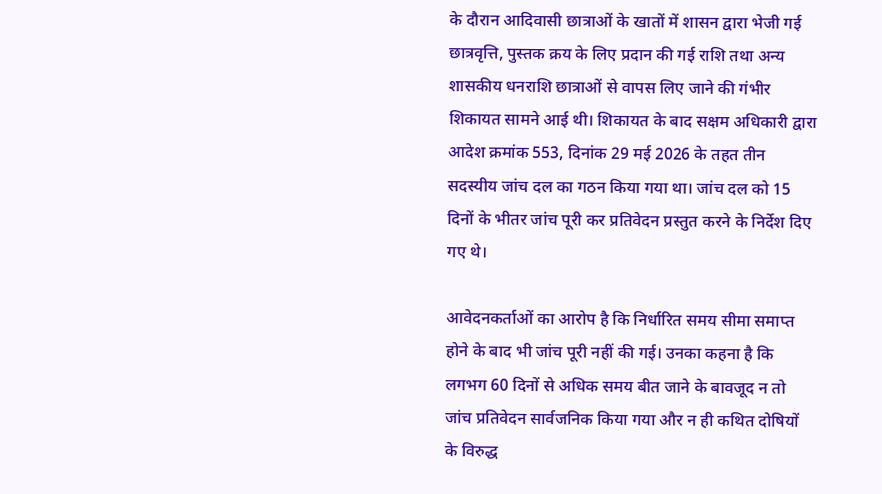के दौरान आदिवासी छात्राओं के खातों में शासन द्वारा भेजी गई छात्रवृत्ति, पुस्तक क्रय के लिए प्रदान की गई राशि तथा अन्य शासकीय धनराशि छात्राओं से वापस लिए जाने की गंभीर शिकायत सामने आई थी। शिकायत के बाद सक्षम अधिकारी द्वारा आदेश क्रमांक 553, दिनांक 29 मई 2026 के तहत तीन सदस्यीय जांच दल का गठन किया गया था। जांच दल को 15 दिनों के भीतर जांच पूरी कर प्रतिवेदन प्रस्तुत करने के निर्देश दिए गए थे।

आवेदनकर्ताओं का आरोप है कि निर्धारित समय सीमा समाप्त होने के बाद भी जांच पूरी नहीं की गई। उनका कहना है कि लगभग 60 दिनों से अधिक समय बीत जाने के बावजूद न तो जांच प्रतिवेदन सार्वजनिक किया गया और न ही कथित दोषियों के विरुद्ध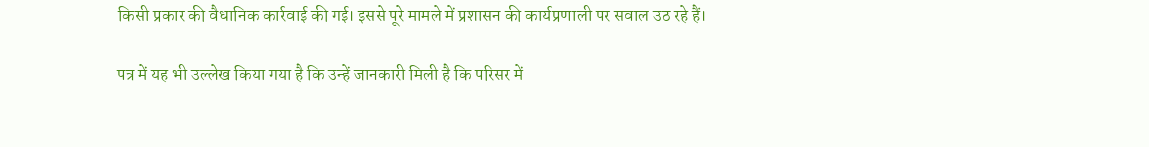किसी प्रकार की वैधानिक कार्रवाई की गई। इससे पूरे मामले में प्रशासन की कार्यप्रणाली पर सवाल उठ रहे हैं।

पत्र में यह भी उल्लेख किया गया है कि उन्हें जानकारी मिली है कि परिसर में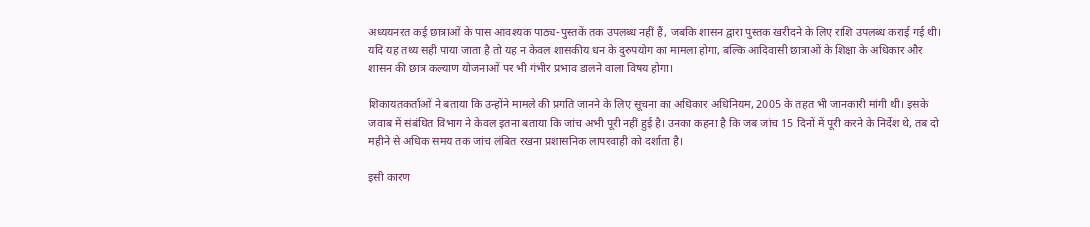अध्ययनरत कई छात्राओं के पास आवश्यक पाठ्य-पुस्तकें तक उपलब्ध नहीं हैं, जबकि शासन द्वारा पुस्तक खरीदने के लिए राशि उपलब्ध कराई गई थी। यदि यह तथ्य सही पाया जाता है तो यह न केवल शासकीय धन के दुरुपयोग का मामला होगा, बल्कि आदिवासी छात्राओं के शिक्षा के अधिकार और शासन की छात्र कल्याण योजनाओं पर भी गंभीर प्रभाव डालने वाला विषय होगा।

शिकायतकर्ताओं ने बताया कि उन्होंने मामले की प्रगति जानने के लिए सूचना का अधिकार अधिनियम, 2005 के तहत भी जानकारी मांगी थी। इसके जवाब में संबंधित विभाग ने केवल इतना बताया कि जांच अभी पूरी नहीं हुई है। उनका कहना है कि जब जांच 15 दिनों में पूरी करने के निर्देश थे, तब दो महीने से अधिक समय तक जांच लंबित रखना प्रशासनिक लापरवाही को दर्शाता है।

इसी कारण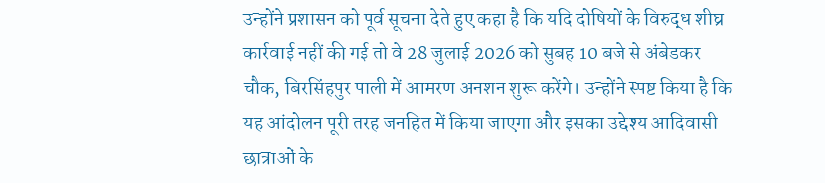उन्होंने प्रशासन को पूर्व सूचना देते हुए कहा है कि यदि दोषियों के विरुद्ध शीघ्र कार्रवाई नहीं की गई तो वे 28 जुलाई 2026 को सुबह 10 बजे से अंबेडकर चौक, बिरसिंहपुर पाली में आमरण अनशन शुरू करेंगे। उन्होंने स्पष्ट किया है कि यह आंदोलन पूरी तरह जनहित में किया जाएगा और इसका उद्देश्य आदिवासी छात्राओं के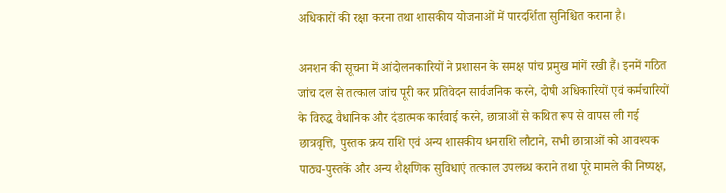अधिकारों की रक्षा करना तथा शासकीय योजनाओं में पारदर्शिता सुनिश्चित कराना है।

अनशन की सूचना में आंदोलनकारियों ने प्रशासन के समक्ष पांच प्रमुख मांगें रखी हैं। इनमें गठित जांच दल से तत्काल जांच पूरी कर प्रतिवेदन सार्वजनिक करने, दोषी अधिकारियों एवं कर्मचारियों के विरुद्ध वैधानिक और दंडात्मक कार्रवाई करने, छात्राओं से कथित रूप से वापस ली गई छात्रवृत्ति, पुस्तक क्रय राशि एवं अन्य शासकीय धनराशि लौटाने, सभी छात्राओं को आवश्यक पाठ्य-पुस्तकें और अन्य शैक्षणिक सुविधाएं तत्काल उपलब्ध कराने तथा पूरे मामले की निष्पक्ष,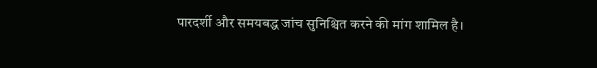पारदर्शी और समयबद्ध जांच सुनिश्चित करने की मांग शामिल है।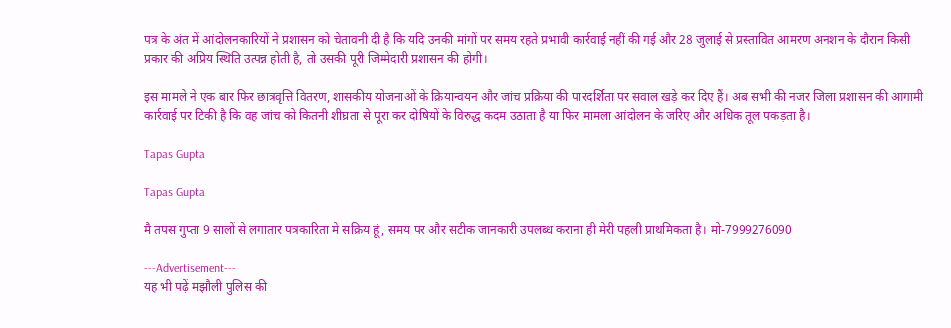पत्र के अंत में आंदोलनकारियों ने प्रशासन को चेतावनी दी है कि यदि उनकी मांगों पर समय रहते प्रभावी कार्रवाई नहीं की गई और 28 जुलाई से प्रस्तावित आमरण अनशन के दौरान किसी प्रकार की अप्रिय स्थिति उत्पन्न होती है, तो उसकी पूरी जिम्मेदारी प्रशासन की होगी।

इस मामले ने एक बार फिर छात्रवृत्ति वितरण, शासकीय योजनाओं के क्रियान्वयन और जांच प्रक्रिया की पारदर्शिता पर सवाल खड़े कर दिए हैं। अब सभी की नजर जिला प्रशासन की आगामी कार्रवाई पर टिकी है कि वह जांच को कितनी शीघ्रता से पूरा कर दोषियों के विरुद्ध कदम उठाता है या फिर मामला आंदोलन के जरिए और अधिक तूल पकड़ता है।

Tapas Gupta

Tapas Gupta

मै तपस गुप्ता 9 सालों से लगातार पत्रकारिता मे सक्रिय हूं, समय पर और सटीक जानकारी उपलब्ध कराना ही मेरी पहली प्राथमिकता है। मो-7999276090

---Advertisement---
यह भी पढ़ें मझौली पुलिस की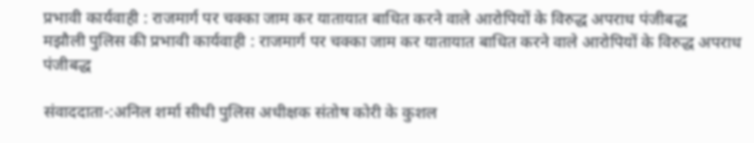प्रभावी कार्यवाही : राजमार्ग पर चक्का जाम कर यातायात बाधित करने वाले आरोपियों के विरुद्ध अपराध पंजीबद्ध
मझौली पुलिस की प्रभावी कार्यवाही : राजमार्ग पर चक्का जाम कर यातायात बाधित करने वाले आरोपियों के विरुद्ध अपराध पंजीबद्ध

संवाददाता-:अनिल शर्मा सीधी पुलिस अधीक्षक संतोष कोरी के कुशल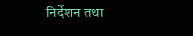निर्देशन तथा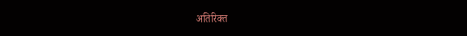अतिरिक्त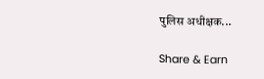पुलिस अधीक्षक...

Share & Earn